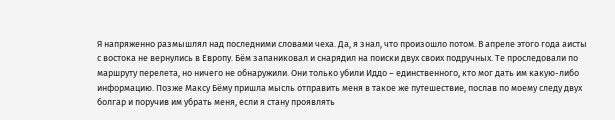Я напряженно размышлял над последними словами чеха. Да, я знал, что произошло потом. В апреле этого года аисты с востока не вернулись в Европу. Бём запаниковал и снарядил на поиски двух своих подручных. Те проследовали по маршруту перелета, но ничего не обнаружили. Они только убили Иддо – единственного, кто мог дать им какую-либо информацию. Позже Максу Бёму пришла мысль отправить меня в такое же путешествие, послав по моему следу двух болгар и поручив им убрать меня, если я стану проявлять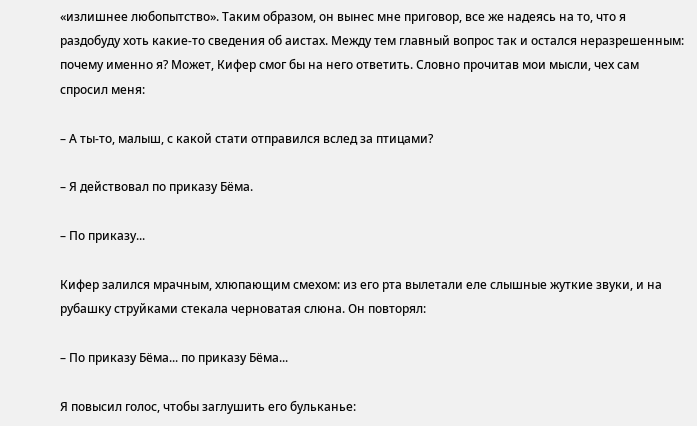«излишнее любопытство». Таким образом, он вынес мне приговор, все же надеясь на то, что я раздобуду хоть какие-то сведения об аистах. Между тем главный вопрос так и остался неразрешенным: почему именно я? Может, Кифер смог бы на него ответить. Словно прочитав мои мысли, чех сам спросил меня:

– А ты-то, малыш, с какой стати отправился вслед за птицами?

– Я действовал по приказу Бёма.

– По приказу...

Кифер залился мрачным, хлюпающим смехом: из его рта вылетали еле слышные жуткие звуки, и на рубашку струйками стекала черноватая слюна. Он повторял:

– По приказу Бёма... по приказу Бёма...

Я повысил голос, чтобы заглушить его бульканье: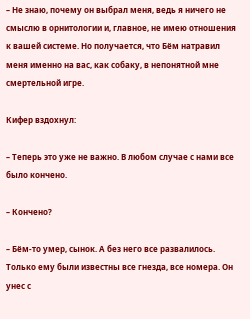– Не знаю, почему он выбрал меня, ведь я ничего не смыслю в орнитологии и, главное, не имею отношения к вашей системе. Но получается, что Бём натравил меня именно на вас, как собаку, в непонятной мне смертельной игре.

Кифер вздохнул:

– Теперь это уже не важно. В любом случае с нами все было кончено.

– Кончено?

– Бём-то умер, сынок. А без него все развалилось. Только ему были известны все гнезда, все номера. Он унес с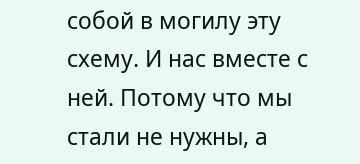собой в могилу эту схему. И нас вместе с ней. Потому что мы стали не нужны, а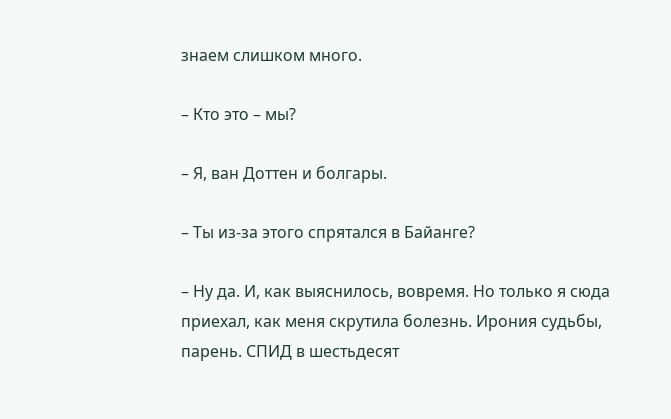знаем слишком много.

– Кто это – мы?

– Я, ван Доттен и болгары.

– Ты из-за этого спрятался в Байанге?

– Ну да. И, как выяснилось, вовремя. Но только я сюда приехал, как меня скрутила болезнь. Ирония судьбы, парень. СПИД в шестьдесят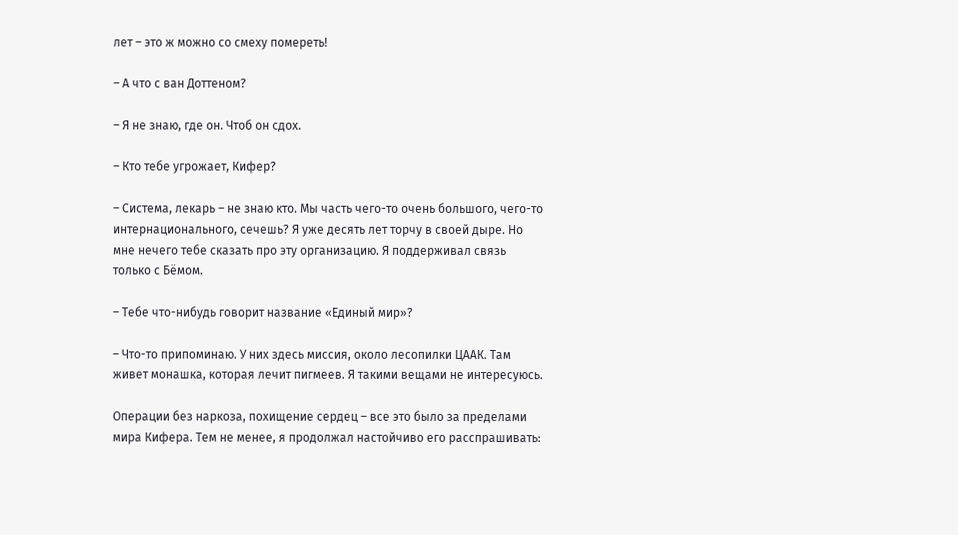лет – это ж можно со смеху помереть!

– А что с ван Доттеном?

– Я не знаю, где он. Чтоб он сдох.

– Кто тебе угрожает, Кифер?

– Система, лекарь – не знаю кто. Мы часть чего-то очень большого, чего-то интернационального, сечешь? Я уже десять лет торчу в своей дыре. Но мне нечего тебе сказать про эту организацию. Я поддерживал связь только с Бёмом.

– Тебе что-нибудь говорит название «Единый мир»?

– Что-то припоминаю. У них здесь миссия, около лесопилки ЦААК. Там живет монашка, которая лечит пигмеев. Я такими вещами не интересуюсь.

Операции без наркоза, похищение сердец – все это было за пределами мира Кифера. Тем не менее, я продолжал настойчиво его расспрашивать: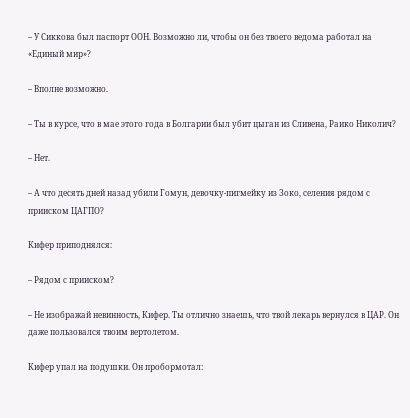– У Сиккова был паспорт ООН. Возможно ли, чтобы он без твоего ведома работал на «Единый мир»?

– Вполне возможно.

– Ты в курсе, что в мае этого года в Болгарии был убит цыган из Сливена, Раико Николич?

– Нет.

– А что десять дней назад убили Гомун, девочку-пигмейку из Зоко, селения рядом с прииском ЦАГПО?

Кифер приподнялся:

– Рядом с прииском?

– Не изображай невинность, Кифер. Ты отлично знаешь, что твой лекарь вернулся в ЦАР. Он даже пользовался твоим вертолетом.

Кифер упал на подушки. Он пробормотал: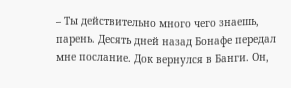– Ты действительно много чего знаешь, парень. Десять дней назад Бонафе передал мне послание. Док вернулся в Банги. Он,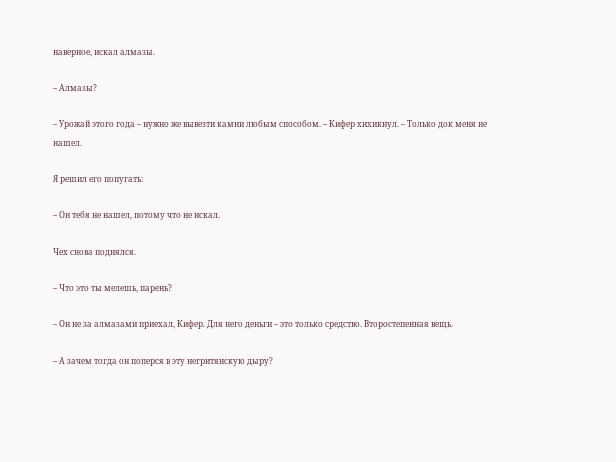наверное, искал алмазы.

– Алмазы?

– Урожай этого года – нужно же вывезти камни любым способом. – Кифер хихикнул. – Только док меня не нашел.

Я решил его попугать:

– Он тебя не нашел, потому что не искал.

Чех снова поднялся.

– Что это ты мелешь, парень?

– Он не за алмазами приехал, Кифер. Для него деньги – это только средство. Второстепенная вещь.

– А зачем тогда он поперся в эту негритянскую дыру?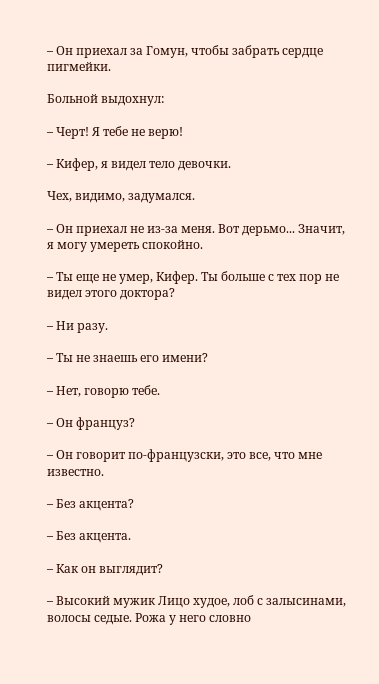– Он приехал за Гомун, чтобы забрать сердце пигмейки.

Больной выдохнул:

– Черт! Я тебе не верю!

– Кифер, я видел тело девочки.

Чех, видимо, задумался.

– Он приехал не из-за меня. Вот дерьмо... Значит, я могу умереть спокойно.

– Ты еще не умер, Кифер. Ты больше с тех пор не видел этого доктора?

– Ни разу.

– Ты не знаешь его имени?

– Нет, говорю тебе.

– Он француз?

– Он говорит по-французски, это все, что мне известно.

– Без акцента?

– Без акцента.

– Как он выглядит?

– Высокий мужик Лицо худое, лоб с залысинами, волосы седые. Рожа у него словно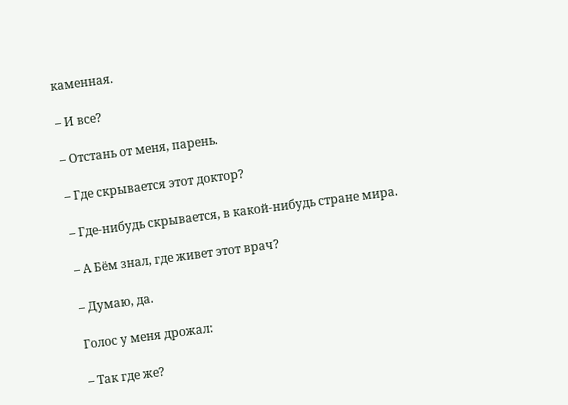каменная.

– И все?

– Отстань от меня, парень.

– Где скрывается этот доктор?

– Где-нибудь скрывается, в какой-нибудь стране мира.

– А Бём знал, где живет этот врач?

– Думаю, да.

Голос у меня дрожал:

– Так где же?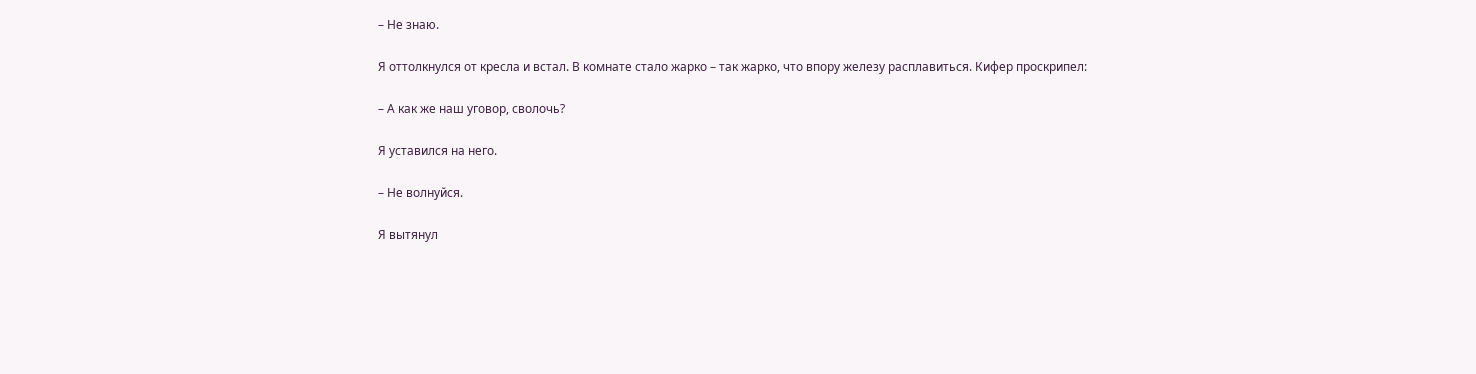– Не знаю.

Я оттолкнулся от кресла и встал. В комнате стало жарко – так жарко, что впору железу расплавиться. Кифер проскрипел:

– А как же наш уговор, сволочь?

Я уставился на него.

– Не волнуйся.

Я вытянул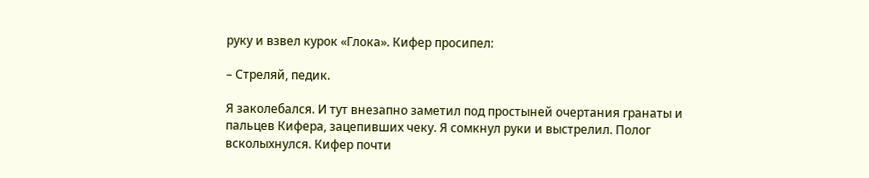руку и взвел курок «Глока». Кифер просипел:

– Стреляй, педик.

Я заколебался. И тут внезапно заметил под простыней очертания гранаты и пальцев Кифера, зацепивших чеку. Я сомкнул руки и выстрелил. Полог всколыхнулся. Кифер почти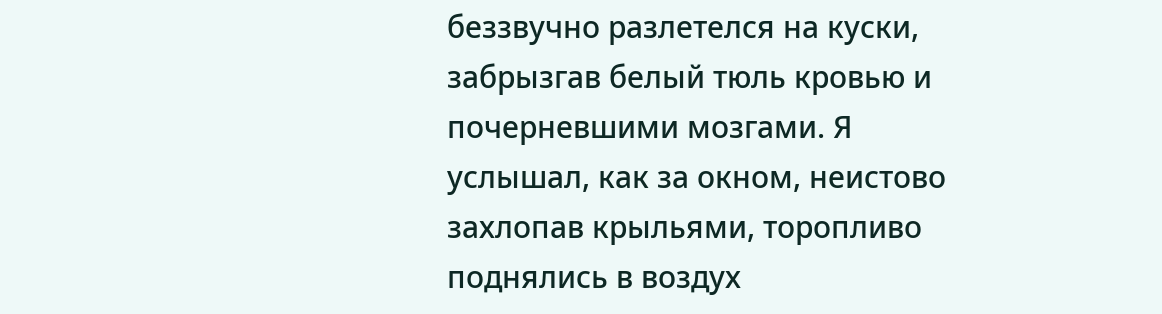беззвучно разлетелся на куски, забрызгав белый тюль кровью и почерневшими мозгами. Я услышал, как за окном, неистово захлопав крыльями, торопливо поднялись в воздух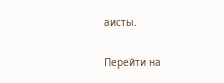аисты.

Перейти на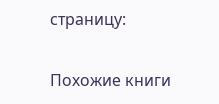страницу:

Похожие книги